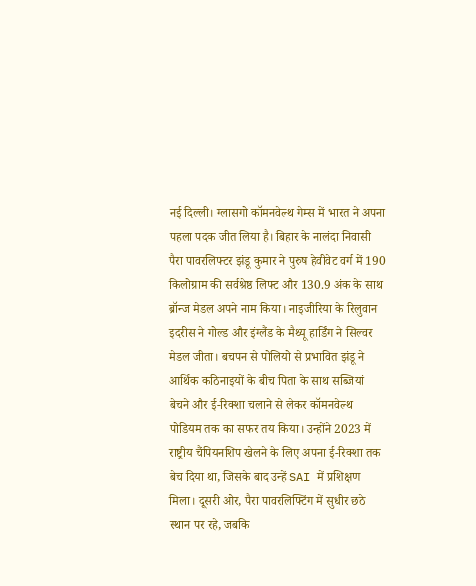नई दिल्ली। ग्लासगो कॉमनवेल्थ गेम्स में भारत ने अपना पहला पदक जीत लिया है। बिहार के नालंदा निवासी पैरा पावरलिफ्टर झंडू कुमार ने पुरुष हेवीवेट वर्ग में 190 किलोग्राम की सर्वश्रेष्ठ लिफ्ट और 130.9 अंक के साथ ब्रॉन्ज मेडल अपने नाम किया। नाइजीरिया के रिलुवान इदरीस ने गोल्ड और इंग्लैंड के मैथ्यू हार्डिंग ने सिल्वर मेडल जीता। बचपन से पोलियो से प्रभावित झंडू ने आर्थिक कठिनाइयों के बीच पिता के साथ सब्जियां बेचने और ई-रिक्शा चलाने से लेकर कॉमनवेल्थ पोडियम तक का सफर तय किया। उन्होंने 2023 में राष्ट्रीय चैंपियनशिप खेलने के लिए अपना ई-रिक्शा तक बेच दिया था, जिसके बाद उन्हें SAI में प्रशिक्षण मिला। दूसरी ओर, पैरा पावरलिफ्टिंग में सुधीर छठे स्थान पर रहे, जबकि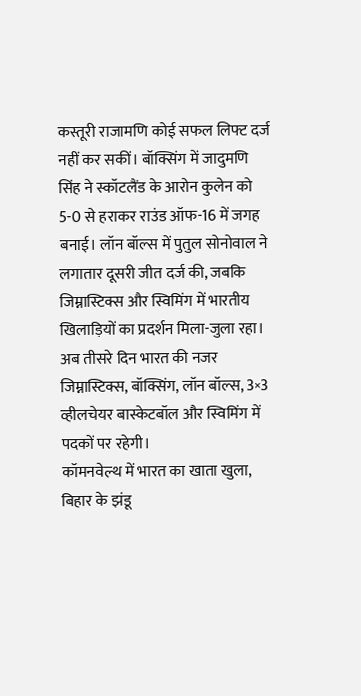कस्तूरी राजामणि कोई सफल लिफ्ट दर्ज नहीं कर सकीं। बॉक्सिंग में जादुमणि सिंह ने स्कॉटलैंड के आरोन कुलेन को 5-0 से हराकर राउंड ऑफ-16 में जगह बनाई। लॉन बॉल्स में पुतुल सोनोवाल ने लगातार दूसरी जीत दर्ज की, जबकि जिम्नास्टिक्स और स्विमिंग में भारतीय खिलाड़ियों का प्रदर्शन मिला-जुला रहा। अब तीसरे दिन भारत की नजर जिम्नास्टिक्स, बॉक्सिंग, लॉन बॉल्स, 3×3 व्हीलचेयर बास्केटबॉल और स्विमिंग में पदकों पर रहेगी।
कॉमनवेल्थ में भारत का खाता खुला, बिहार के झंडू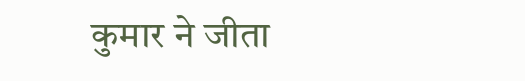कुमार ने जीता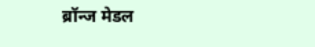ब्रॉन्ज मेडल